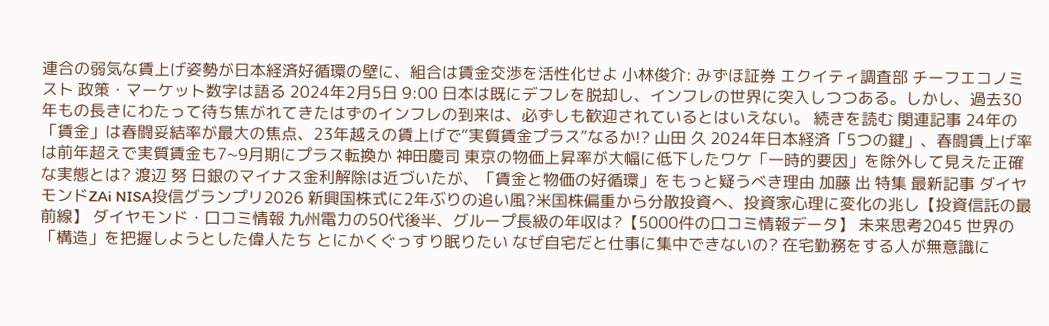連合の弱気な賃上げ姿勢が日本経済好循環の壁に、組合は賃金交渉を活性化せよ 小林俊介: みずほ証券 エクイティ調査部 チーフエコノミスト 政策・マーケット数字は語る 2024年2月5日 9:00 日本は既にデフレを脱却し、インフレの世界に突入しつつある。しかし、過去30年もの長きにわたって待ち焦がれてきたはずのインフレの到来は、必ずしも歓迎されているとはいえない。 続きを読む 関連記事 24年の「賃金」は春闘妥結率が最大の焦点、23年越えの賃上げで“実質賃金プラス”なるか!? 山田 久 2024年日本経済「5つの鍵」、春闘賃上げ率は前年超えで実質賃金も7~9月期にプラス転換か 神田慶司 東京の物価上昇率が大幅に低下したワケ「一時的要因」を除外して見えた正確な実態とは? 渡辺 努 日銀のマイナス金利解除は近づいたが、「賃金と物価の好循環」をもっと疑うべき理由 加藤 出 特集 最新記事 ダイヤモンドZAi NISA投信グランプリ2026 新興国株式に2年ぶりの追い風?米国株偏重から分散投資へ、投資家心理に変化の兆し【投資信託の最前線】 ダイヤモンド・口コミ情報 九州電力の50代後半、グループ長級の年収は?【5000件の口コミ情報データ】 未来思考2045 世界の「構造」を把握しようとした偉人たち とにかくぐっすり眠りたい なぜ自宅だと仕事に集中できないの? 在宅勤務をする人が無意識に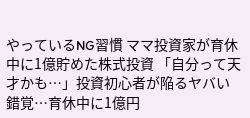やっているNG習慣 ママ投資家が育休中に1億貯めた株式投資 「自分って天才かも…」投資初心者が陥るヤバい錯覚…育休中に1億円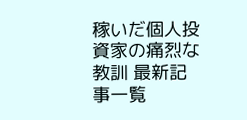稼いだ個人投資家の痛烈な教訓 最新記事一覧